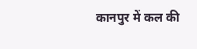कानपुर में कल की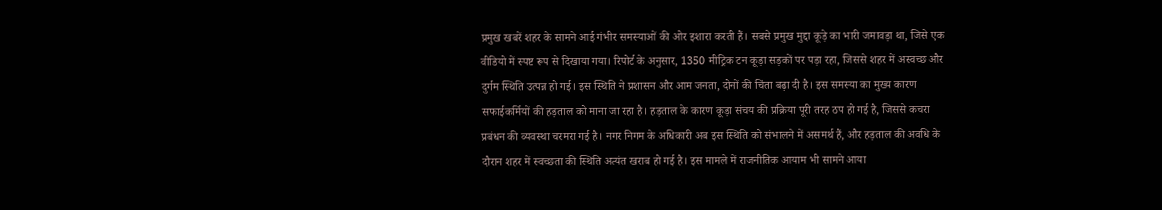प्रमुख खबरें शहर के सामने आई गंभीर समस्याओं की ओर इशारा करती हैं। सबसे प्रमुख मुद्दा कूड़े का भारी जमावड़ा था, जिसे एक वीडियो में स्पष्ट रूप से दिखाया गया। रिपोर्ट के अनुसार, 1350 मीट्रिक टन कूड़ा सड़कों पर पड़ा रहा, जिससे शहर में अस्वच्छ और दुर्गम स्थिति उत्पन्न हो गई। इस स्थिति ने प्रशासन और आम जनता, दोनों की चिंता बढ़ा दी है। इस समस्या का मुख्य कारण सफाईकर्मियों की हड़ताल को माना जा रहा है। हड़ताल के कारण कूड़ा संचय की प्रक्रिया पूरी तरह ठप हो गई है, जिससे कचरा प्रबंधन की व्यवस्था चरमरा गई है। नगर निगम के अधिकारी अब इस स्थिति को संभालने में असमर्थ हैं, और हड़ताल की अवधि के दौरान शहर में स्वच्छता की स्थिति अत्यंत खराब हो गई है। इस मामले में राजनीतिक आयाम भी सामने आया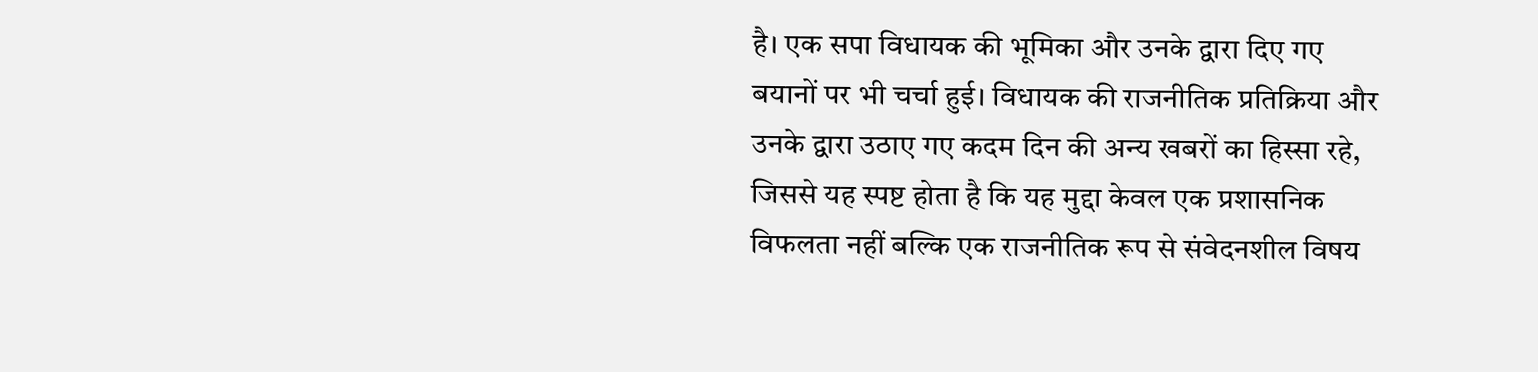है। एक सपा विधायक की भूमिका और उनके द्वारा दिए गए बयानों पर भी चर्चा हुई। विधायक की राजनीतिक प्रतिक्रिया और उनके द्वारा उठाए गए कदम दिन की अन्य खबरों का हिस्सा रहे, जिससे यह स्पष्ट होता है कि यह मुद्दा केवल एक प्रशासनिक विफलता नहीं बल्कि एक राजनीतिक रूप से संवेदनशील विषय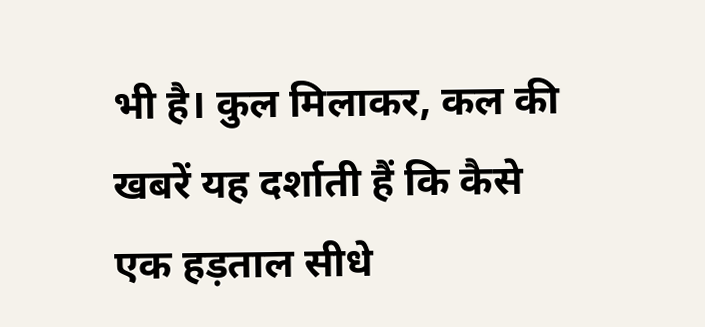भी है। कुल मिलाकर, कल की खबरें यह दर्शाती हैं कि कैसे एक हड़ताल सीधे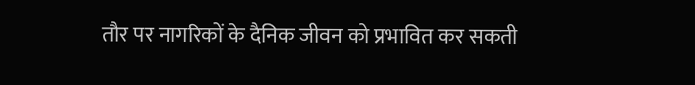तौर पर नागरिकों के दैनिक जीवन को प्रभावित कर सकती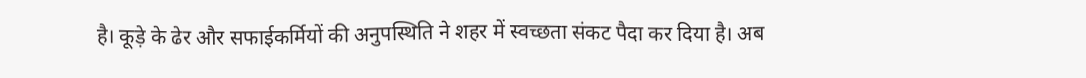है। कूड़े के ढेर और सफाईकर्मियों की अनुपस्थिति ने शहर में स्वच्छता संकट पैदा कर दिया है। अब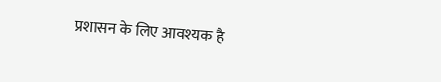प्रशासन के लिए आवश्यक है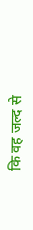कि वह जल्द से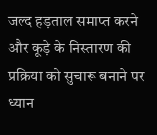जल्द हड़ताल समाप्त करने और कूड़े के निस्तारण की प्रक्रिया को सुचारू बनाने पर ध्यान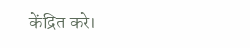केंद्रित करे।